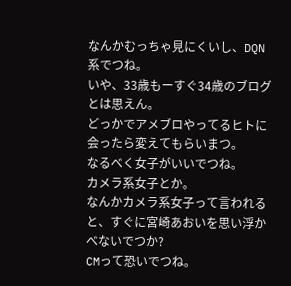なんかむっちゃ見にくいし、DQN系でつね。
いや、33歳もーすぐ34歳のブログとは思えん。
どっかでアメブロやってるヒトに会ったら変えてもらいまつ。
なるべく女子がいいでつね。
カメラ系女子とか。
なんかカメラ系女子って言われると、すぐに宮崎あおいを思い浮かべないでつか?
CMって恐いでつね。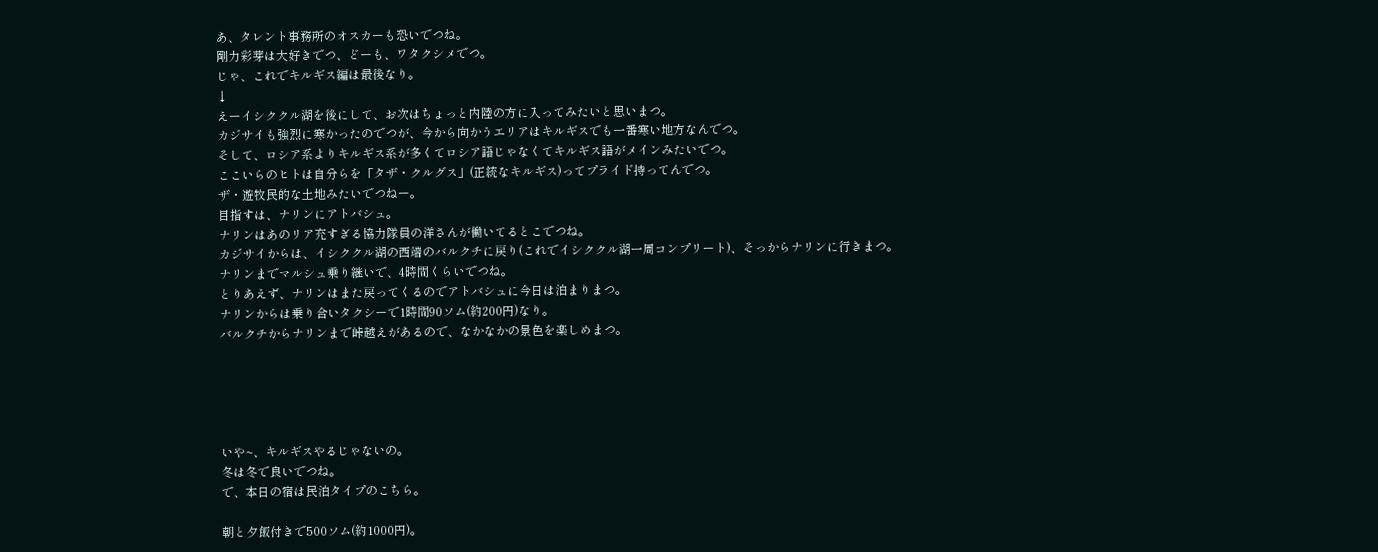あ、タレント事務所のオスカーも恐いでつね。
剛力彩芽は大好きでつ、どーも、ワタクシメでつ。
じゃ、これでキルギス編は最後なり。
↓
えーイシククル湖を後にして、お次はちょっと内陸の方に入ってみたいと思いまつ。
カジサイも強烈に寒かったのでつが、今から向かうエリアはキルギスでも一番寒い地方なんでつ。
そして、ロシア系よりキルギス系が多くてロシア語じゃなくてキルギス語がメインみたいでつ。
ここいらのヒトは自分らを「タザ・クルグス」(正統なキルギス)ってプライド持ってんでつ。
ザ・遊牧民的な土地みたいでつねー。
目指すは、ナリンにアトバシュ。
ナリンはあのリア充すぎる協力隊員の洋さんが働いてるとこでつね。
カジサイからは、イシククル湖の西端のバルクチに戻り(これでイシククル湖一周コンプリート)、そっからナリンに行きまつ。
ナリンまでマルシュ乗り継いで、4時間くらいでつね。
とりあえず、ナリンはまた戻ってくるのでアトバシュに今日は泊まりまつ。
ナリンからは乗り合いタクシーで1時間90ソム(約200円)なり。
バルクチからナリンまで峠越えがあるので、なかなかの景色を楽しめまつ。





いや~、キルギスやるじゃないの。
冬は冬で良いでつね。
で、本日の宿は民泊タイプのこちら。

朝と夕飯付きで500ソム(約1000円)。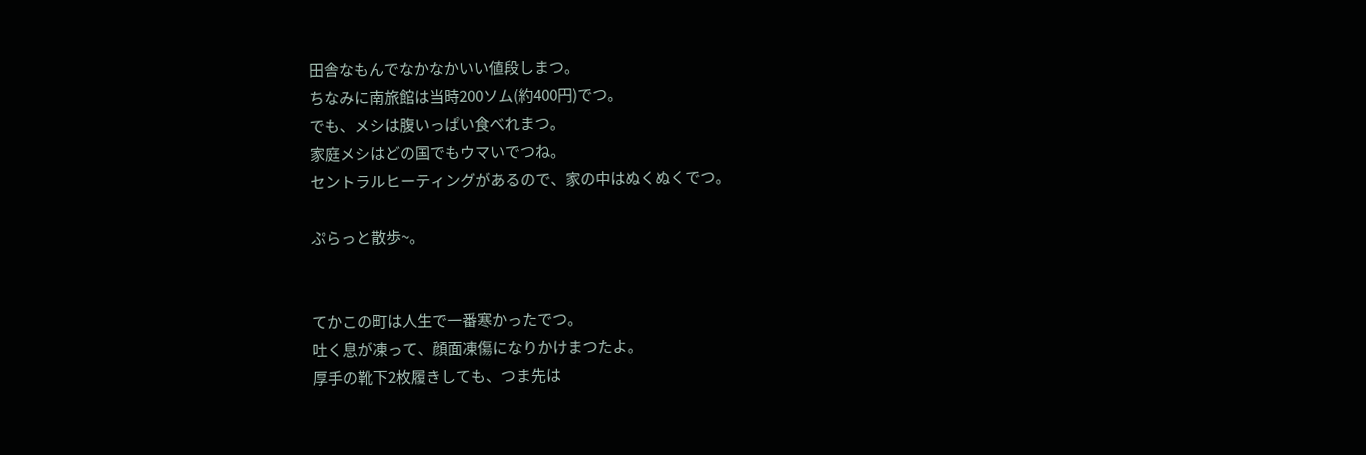田舎なもんでなかなかいい値段しまつ。
ちなみに南旅館は当時200ソム(約400円)でつ。
でも、メシは腹いっぱい食べれまつ。
家庭メシはどの国でもウマいでつね。
セントラルヒーティングがあるので、家の中はぬくぬくでつ。

ぷらっと散歩~。


てかこの町は人生で一番寒かったでつ。
吐く息が凍って、顔面凍傷になりかけまつたよ。
厚手の靴下2枚履きしても、つま先は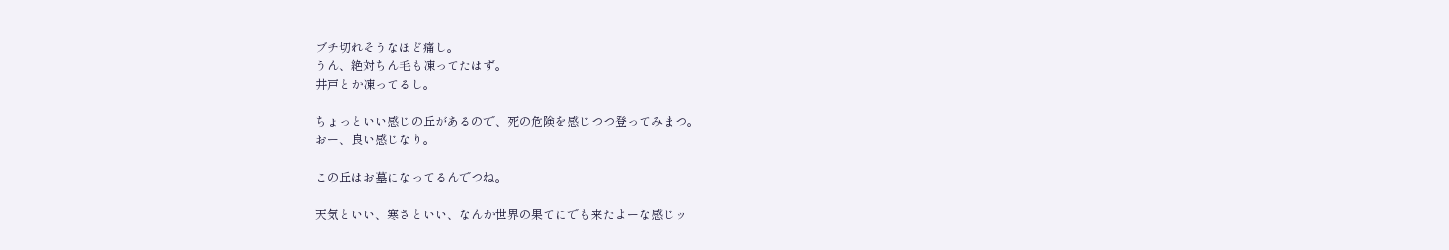ブチ切れそうなほど痛し。
うん、絶対ちん毛も凍ってたはず。
井戸とか凍ってるし。

ちょっといい感じの丘があるので、死の危険を感じつつ登ってみまつ。
おー、良い感じなり。

この丘はお墓になってるんでつね。

天気といい、寒さといい、なんか世界の果てにでも来たよーな感じッ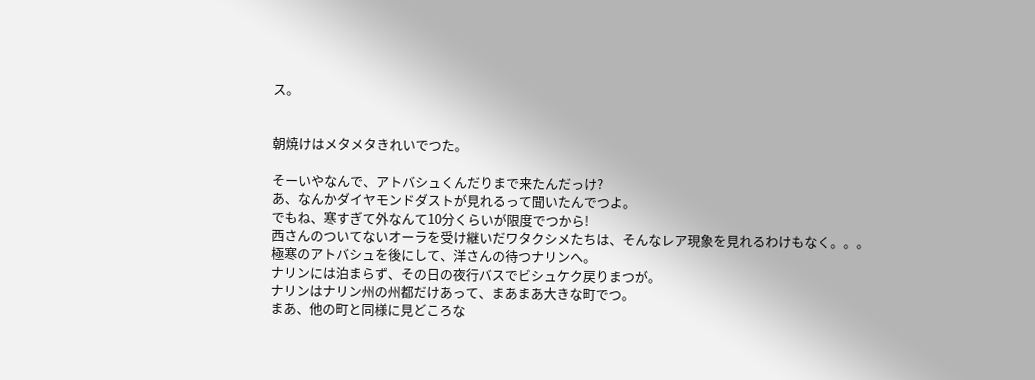ス。


朝焼けはメタメタきれいでつた。

そーいやなんで、アトバシュくんだりまで来たんだっけ?
あ、なんかダイヤモンドダストが見れるって聞いたんでつよ。
でもね、寒すぎて外なんて10分くらいが限度でつから!
西さんのついてないオーラを受け継いだワタクシメたちは、そんなレア現象を見れるわけもなく。。。
極寒のアトバシュを後にして、洋さんの待つナリンへ。
ナリンには泊まらず、その日の夜行バスでビシュケク戻りまつが。
ナリンはナリン州の州都だけあって、まあまあ大きな町でつ。
まあ、他の町と同様に見どころな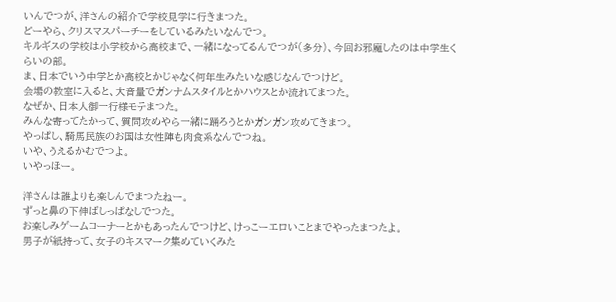いんでつが、洋さんの紹介で学校見学に行きまつた。
どーやら、クリスマスパーチーをしているみたいなんでつ。
キルギスの学校は小学校から高校まで、一緒になってるんでつが(多分)、今回お邪魔したのは中学生くらいの部。
ま、日本でいう中学とか高校とかじゃなく何年生みたいな感じなんでつけど。
会場の教室に入ると、大音量でガンナムスタイルとかハウスとか流れてまつた。
なぜか、日本人御一行様モテまつた。
みんな寄ってたかって、質問攻めやら一緒に踊ろうとかガンガン攻めてきまつ。
やっぱし、騎馬民族のお国は女性陣も肉食系なんでつね。
いや、うえるかむでつよ。
いやっほー。

洋さんは誰よりも楽しんでまつたねー。
ずっと鼻の下伸ばしっぱなしでつた。
お楽しみゲームコーナーとかもあったんでつけど、けっこーエロいことまでやったまつたよ。
男子が紙持って、女子のキスマーク集めていくみた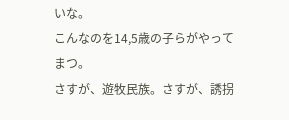いな。
こんなのを14,5歳の子らがやってまつ。
さすが、遊牧民族。さすが、誘拐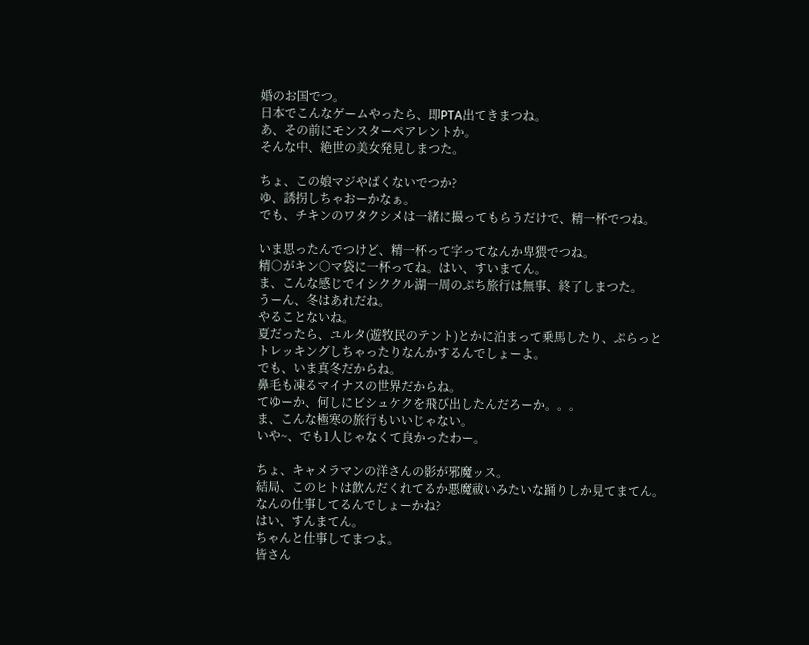婚のお国でつ。
日本でこんなゲームやったら、即PTA出てきまつね。
あ、その前にモンスターペアレントか。
そんな中、絶世の美女発見しまつた。

ちょ、この娘マジやばくないでつか?
ゆ、誘拐しちゃおーかなぁ。
でも、チキンのワタクシメは一緒に撮ってもらうだけで、精一杯でつね。

いま思ったんでつけど、精一杯って字ってなんか卑猥でつね。
精○がキン○マ袋に一杯ってね。はい、すいまてん。
ま、こんな感じでイシククル湖一周のぷち旅行は無事、終了しまつた。
うーん、冬はあれだね。
やることないね。
夏だったら、ユルタ(遊牧民のテント)とかに泊まって乗馬したり、ぷらっとトレッキングしちゃったりなんかするんでしょーよ。
でも、いま真冬だからね。
鼻毛も凍るマイナスの世界だからね。
てゆーか、何しにビシュケクを飛び出したんだろーか。。。
ま、こんな極寒の旅行もいいじゃない。
いや~、でも1人じゃなくて良かったわー。

ちょ、キャメラマンの洋さんの影が邪魔ッス。
結局、このヒトは飲んだくれてるか悪魔祓いみたいな踊りしか見てまてん。
なんの仕事してるんでしょーかね?
はい、すんまてん。
ちゃんと仕事してまつよ。
皆さん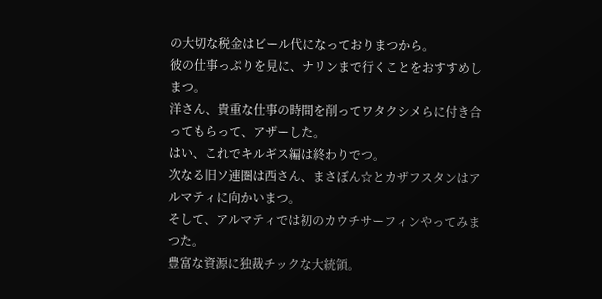の大切な税金はビール代になっておりまつから。
彼の仕事っぷりを見に、ナリンまで行くことをおすすめしまつ。
洋さん、貴重な仕事の時間を削ってワタクシメらに付き合ってもらって、アザーした。
はい、これでキルギス編は終わりでつ。
次なる旧ソ連圏は西さん、まさぼん☆とカザフスタンはアルマティに向かいまつ。
そして、アルマティでは初のカウチサーフィンやってみまつた。
豊富な資源に独裁チックな大統領。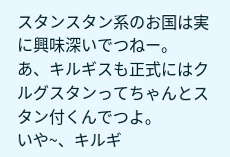スタンスタン系のお国は実に興味深いでつねー。
あ、キルギスも正式にはクルグスタンってちゃんとスタン付くんでつよ。
いや~、キルギ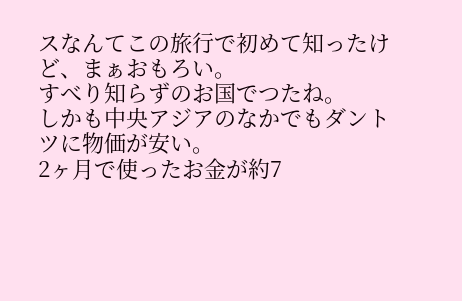スなんてこの旅行で初めて知ったけど、まぁおもろい。
すべり知らずのお国でつたね。
しかも中央アジアのなかでもダントツに物価が安い。
2ヶ月で使ったお金が約7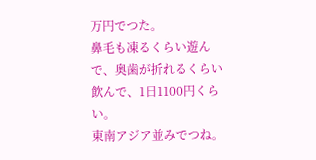万円でつた。
鼻毛も凍るくらい遊んで、奥歯が折れるくらい飲んで、1日1100円くらい。
東南アジア並みでつね。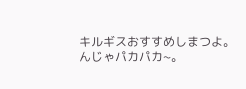キルギスおすすめしまつよ。
んじゃパカパカ~。